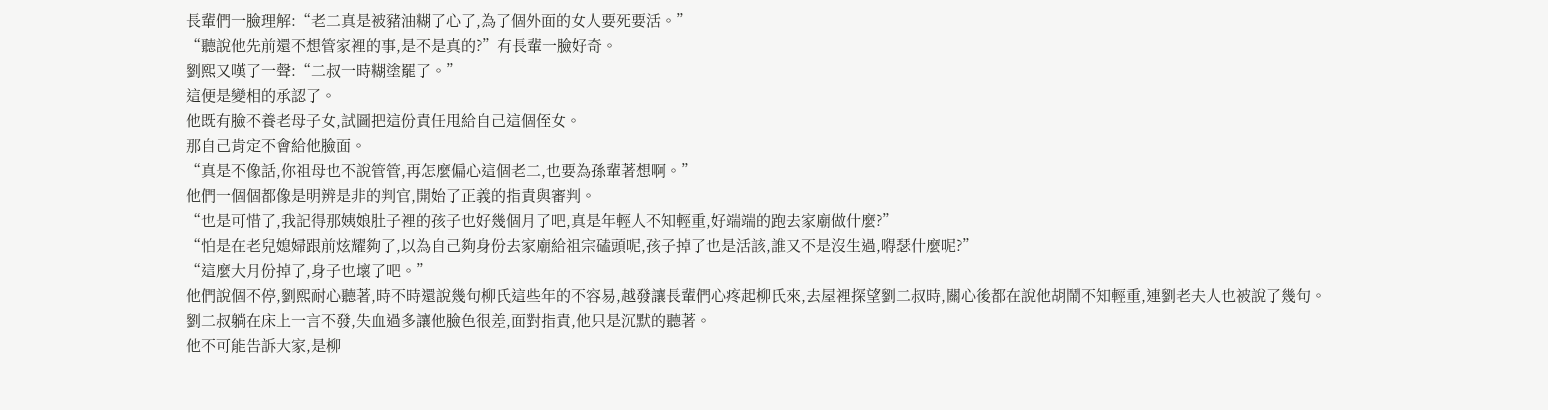長輩們一臉理解:“老二真是被豬油糊了心了,為了個外面的女人要死要活。”
“聽說他先前還不想管家裡的事,是不是真的?”有長輩一臉好奇。
劉熙又嘆了一聲:“二叔一時糊塗罷了。”
這便是變相的承認了。
他既有臉不養老母子女,試圖把這份責任甩給自己這個侄女。
那自己肯定不會給他臉面。
“真是不像話,你祖母也不說管管,再怎麼偏心這個老二,也要為孫輩著想啊。”
他們一個個都像是明辨是非的判官,開始了正義的指責與審判。
“也是可惜了,我記得那姨娘肚子裡的孩子也好幾個月了吧,真是年輕人不知輕重,好端端的跑去家廟做什麼?”
“怕是在老兒媳婦跟前炫耀夠了,以為自己夠身份去家廟給祖宗磕頭呢,孩子掉了也是活該,誰又不是沒生過,嘚瑟什麼呢?”
“這麼大月份掉了,身子也壞了吧。”
他們說個不停,劉熙耐心聽著,時不時還說幾句柳氏這些年的不容易,越發讓長輩們心疼起柳氏來,去屋裡探望劉二叔時,關心後都在說他胡鬧不知輕重,連劉老夫人也被說了幾句。
劉二叔躺在床上一言不發,失血過多讓他臉色很差,面對指責,他只是沉默的聽著。
他不可能告訴大家,是柳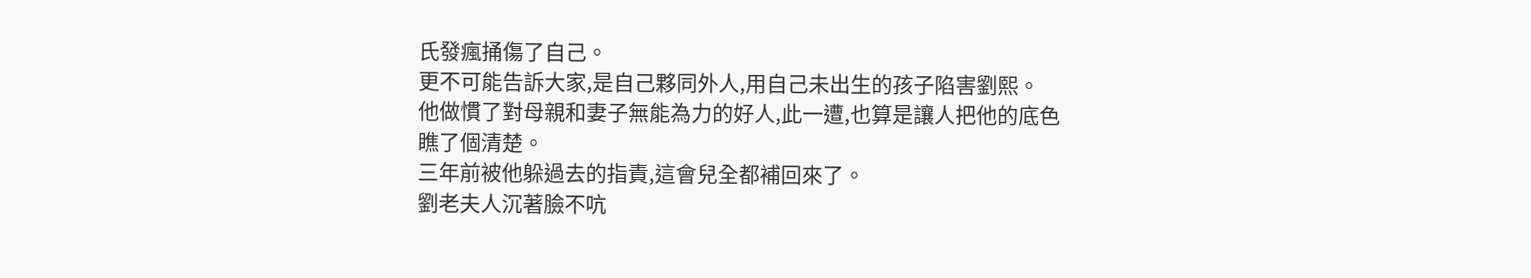氏發瘋捅傷了自己。
更不可能告訴大家,是自己夥同外人,用自己未出生的孩子陷害劉熙。
他做慣了對母親和妻子無能為力的好人,此一遭,也算是讓人把他的底色瞧了個清楚。
三年前被他躲過去的指責,這會兒全都補回來了。
劉老夫人沉著臉不吭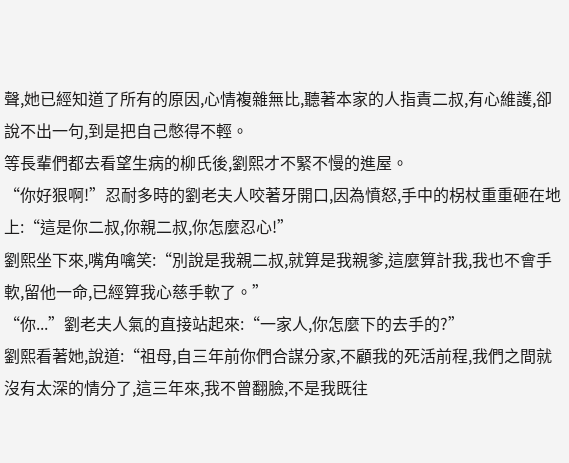聲,她已經知道了所有的原因,心情複雜無比,聽著本家的人指責二叔,有心維護,卻說不出一句,到是把自己憋得不輕。
等長輩們都去看望生病的柳氏後,劉熙才不緊不慢的進屋。
“你好狠啊!”忍耐多時的劉老夫人咬著牙開口,因為憤怒,手中的柺杖重重砸在地上:“這是你二叔,你親二叔,你怎麼忍心!”
劉熙坐下來,嘴角噙笑:“別說是我親二叔,就算是我親爹,這麼算計我,我也不會手軟,留他一命,已經算我心慈手軟了。”
“你...”劉老夫人氣的直接站起來:“一家人,你怎麼下的去手的?”
劉熙看著她,說道:“祖母,自三年前你們合謀分家,不顧我的死活前程,我們之間就沒有太深的情分了,這三年來,我不曾翻臉,不是我既往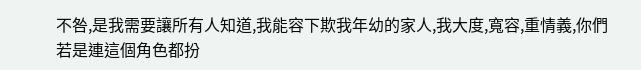不咎,是我需要讓所有人知道,我能容下欺我年幼的家人,我大度,寬容,重情義,你們若是連這個角色都扮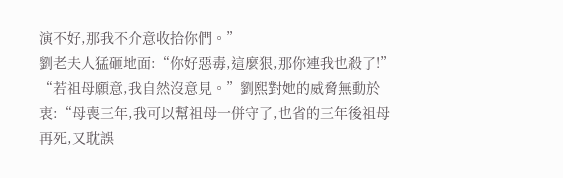演不好,那我不介意收拾你們。”
劉老夫人猛砸地面:“你好惡毒,這麼狠,那你連我也殺了!”
“若祖母願意,我自然沒意見。”劉熙對她的威脅無動於衷:“母喪三年,我可以幫祖母一併守了,也省的三年後祖母再死,又耽誤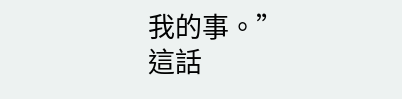我的事。”
這話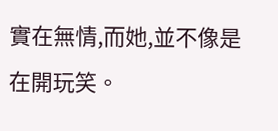實在無情,而她,並不像是在開玩笑。